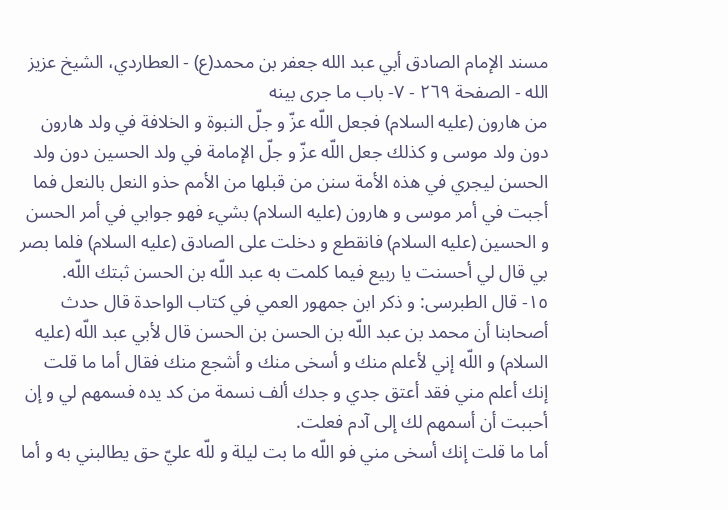مسند الإمام الصادق أبي عبد الله جعفر بن محمد(ع) - العطاردي، الشيخ عزيز الله - الصفحة ٢٦٩ - ٧- باب ما جرى بينه
من هارون (عليه السلام) فجعل اللّه عزّ و جلّ النبوة و الخلافة في ولد هارون دون ولد موسى و كذلك جعل اللّه عزّ و جلّ الإمامة في ولد الحسين دون ولد الحسن ليجري في هذه الأمة سنن من قبلها من الأمم حذو النعل بالنعل فما أجبت في أمر موسى و هارون (عليه السلام) بشيء فهو جوابي في أمر الحسن و الحسين (عليه السلام) فانقطع و دخلت على الصادق (عليه السلام) فلما بصر بي قال لي أحسنت يا ربيع فيما كلمت به عبد اللّه بن الحسن ثبتك اللّه.
١٥- قال الطبرسى: و ذكر ابن جمهور العمي في كتاب الواحدة قال حدث أصحابنا أن محمد بن عبد اللّه بن الحسن بن الحسن قال لأبي عبد اللّه (عليه السلام) و اللّه إني لأعلم منك و أسخى منك و أشجع منك فقال أما ما قلت إنك أعلم مني فقد أعتق جدي و جدك ألف نسمة من كد يده فسمهم لي و إن أحببت أن أسمهم لك إلى آدم فعلت.
أما ما قلت إنك أسخى مني فو اللّه ما بت ليلة و للّه عليّ حق يطالبني به و أما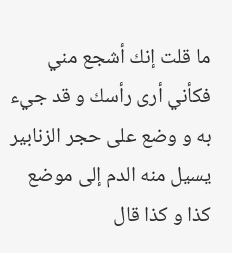ما قلت إنك أشجع مني فكأني أرى رأسك و قد جيء به و وضع على حجر الزنابير يسيل منه الدم إلى موضع كذا و كذا قال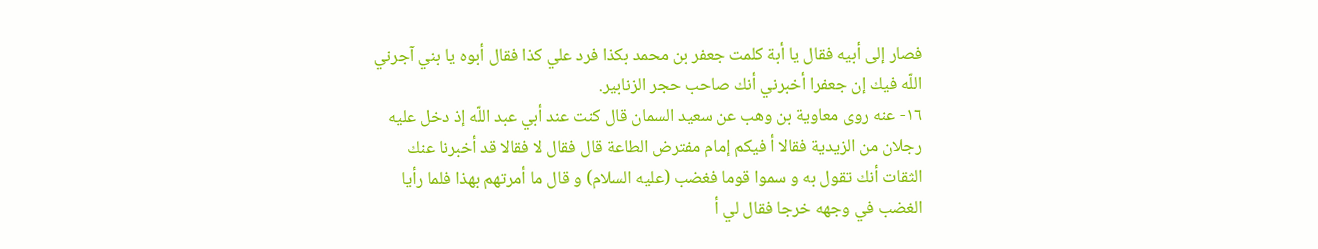فصار إلى أبيه فقال يا أبة كلمت جعفر بن محمد بكذا فرد علي كذا فقال أبوه يا بني آجرني اللّه فيك إن جعفرا أخبرني أنك صاحب حجر الزنابير.
١٦- عنه روى معاوية بن وهب عن سعيد السمان قال كنت عند أبي عبد اللّه إذ دخل عليه رجلان من الزيدية فقالا أ فيكم إمام مفترض الطاعة قال فقال لا فقالا قد أخبرنا عنك الثقات أنك تقول به و سموا قوما فغضب (عليه السلام) و قال ما أمرتهم بهذا فلما رأيا الغضب في وجهه خرجا فقال لي أ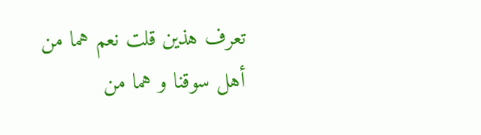تعرف هذين قلت نعم هما من أهل سوقنا و هما من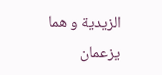الزيدية و هما يزعمان